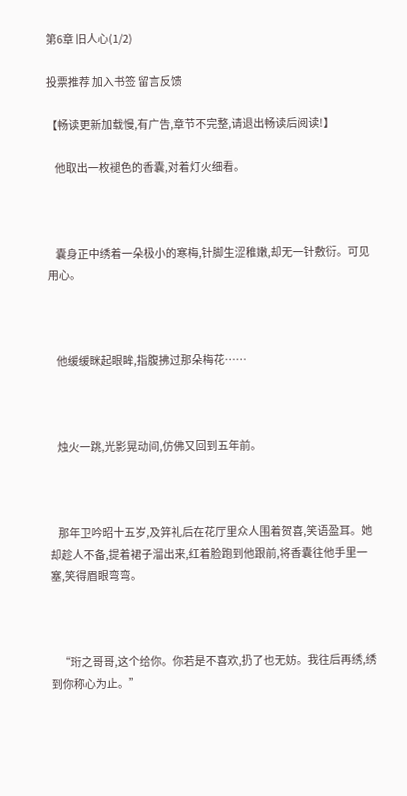第6章 旧人心(1/2)

投票推荐 加入书签 留言反馈

【畅读更新加载慢,有广告,章节不完整,请退出畅读后阅读!】

    他取出一枚褪色的香囊,对着灯火细看。



    囊身正中绣着一朵极小的寒梅,针脚生涩稚嫩,却无一针敷衍。可见用心。



    他缓缓眯起眼眸,指腹拂过那朵梅花……



    烛火一跳,光影晃动间,仿佛又回到五年前。



    那年卫吟昭十五岁,及笄礼后在花厅里众人围着贺喜,笑语盈耳。她却趁人不备,提着裙子溜出来,红着脸跑到他跟前,将香囊往他手里一塞,笑得眉眼弯弯。



    “珩之哥哥,这个给你。你若是不喜欢,扔了也无妨。我往后再绣,绣到你称心为止。”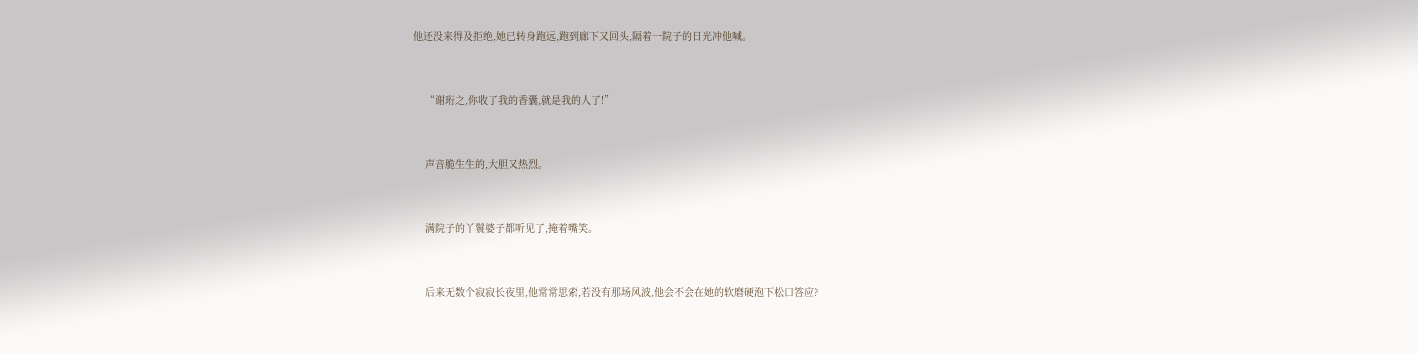他还没来得及拒绝,她已转身跑远,跑到廊下又回头,隔着一院子的日光冲他喊。



    “谢珩之,你收了我的香囊,就是我的人了!”



    声音脆生生的,大胆又热烈。



    满院子的丫鬟婆子都听见了,掩着嘴笑。



    后来无数个寂寂长夜里,他常常思索,若没有那场风波,他会不会在她的软磨硬泡下松口答应?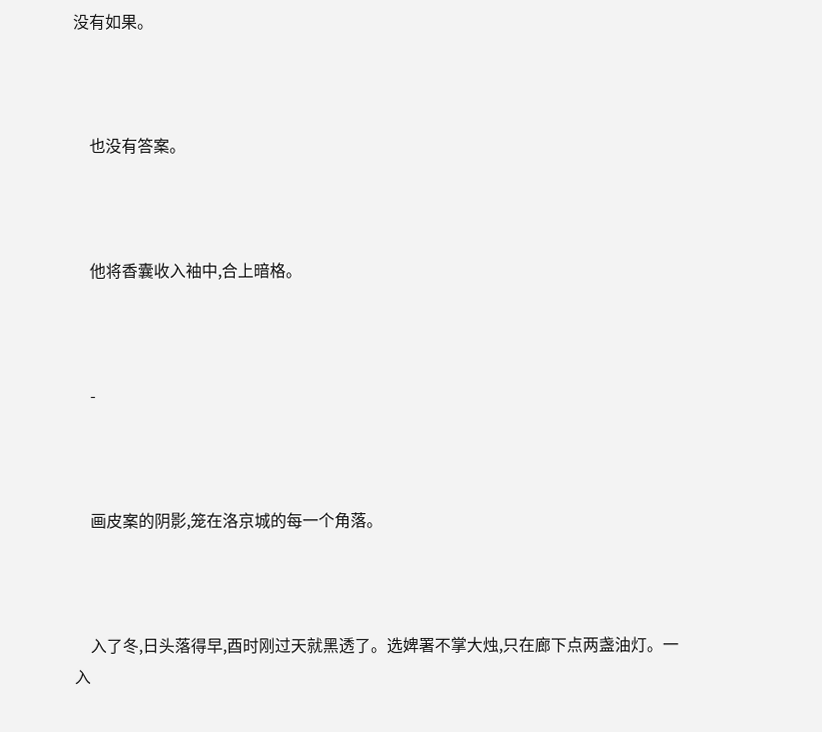没有如果。



    也没有答案。



    他将香囊收入袖中,合上暗格。



    -



    画皮案的阴影,笼在洛京城的每一个角落。



    入了冬,日头落得早,酉时刚过天就黑透了。选婢署不掌大烛,只在廊下点两盏油灯。一入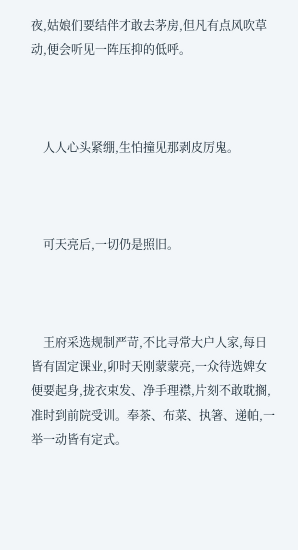夜,姑娘们要结伴才敢去茅房,但凡有点风吹草动,便会听见一阵压抑的低呼。



    人人心头紧绷,生怕撞见那剥皮厉鬼。



    可天亮后,一切仍是照旧。



    王府采选规制严苛,不比寻常大户人家,每日皆有固定课业,卯时天刚蒙蒙亮,一众待选婢女便要起身,拢衣束发、净手理襟,片刻不敢耽搁,准时到前院受训。奉茶、布菜、执箸、递帕,一举一动皆有定式。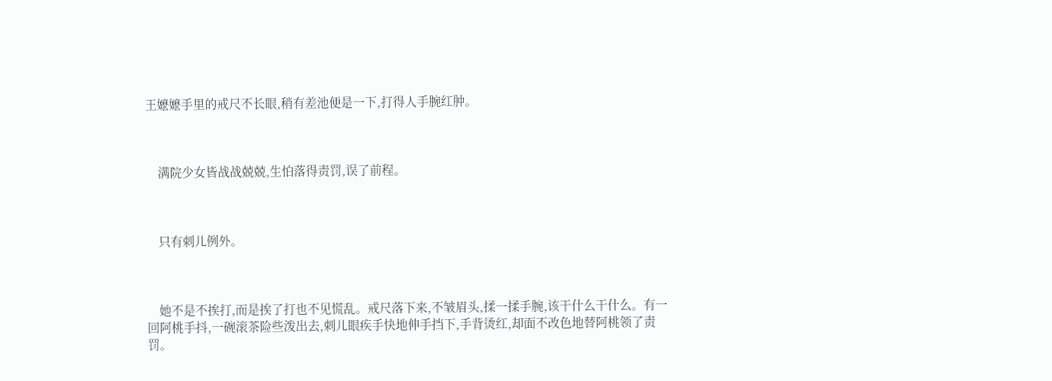王嬷嬷手里的戒尺不长眼,稍有差池便是一下,打得人手腕红肿。



    满院少女皆战战兢兢,生怕落得责罚,误了前程。



    只有刺儿例外。



    她不是不挨打,而是挨了打也不见慌乱。戒尺落下来,不皱眉头,揉一揉手腕,该干什么干什么。有一回阿桃手抖,一碗滚茶险些泼出去,刺儿眼疾手快地伸手挡下,手背烫红,却面不改色地替阿桃领了责罚。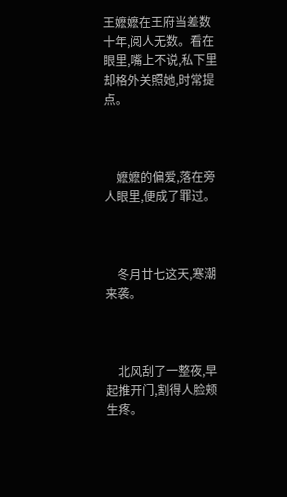王嬷嬷在王府当差数十年,阅人无数。看在眼里,嘴上不说,私下里却格外关照她,时常提点。



    嬷嬷的偏爱,落在旁人眼里,便成了罪过。



    冬月廿七这天,寒潮来袭。



    北风刮了一整夜,早起推开门,割得人脸颊生疼。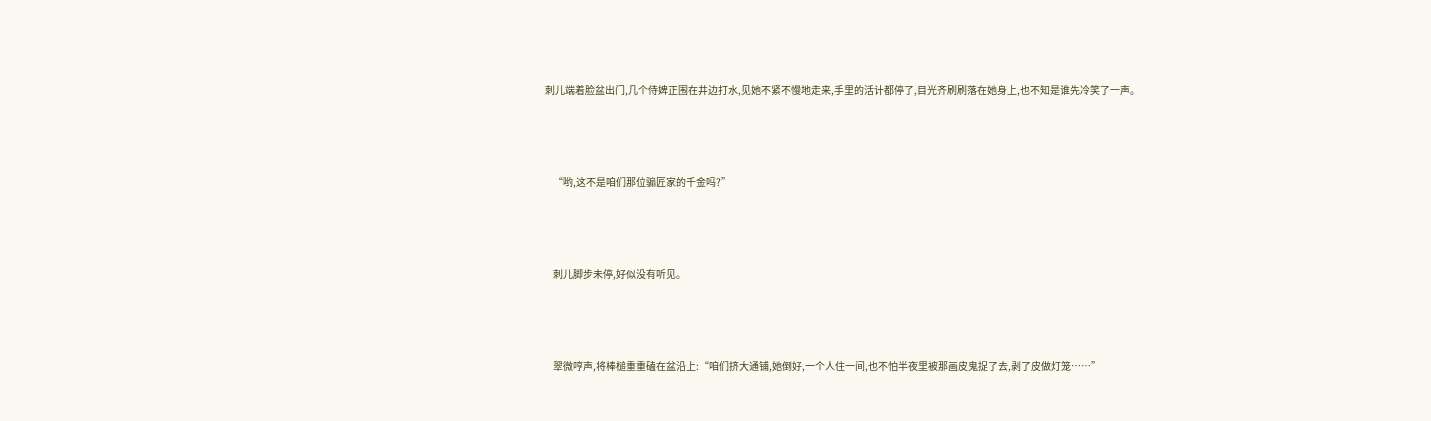刺儿端着脸盆出门,几个侍婢正围在井边打水,见她不紧不慢地走来,手里的活计都停了,目光齐刷刷落在她身上,也不知是谁先冷笑了一声。



    “哟,这不是咱们那位骟匠家的千金吗?”



    刺儿脚步未停,好似没有听见。



    翠微哼声,将棒槌重重磕在盆沿上:“咱们挤大通铺,她倒好,一个人住一间,也不怕半夜里被那画皮鬼捉了去,剥了皮做灯笼……”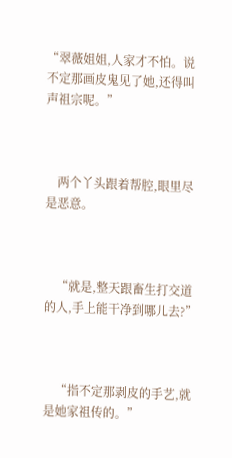“翠薇姐姐,人家才不怕。说不定那画皮鬼见了她,还得叫声祖宗呢。”



    两个丫头跟着帮腔,眼里尽是恶意。



    “就是,整天跟畜生打交道的人,手上能干净到哪儿去?”



    “指不定那剥皮的手艺,就是她家祖传的。”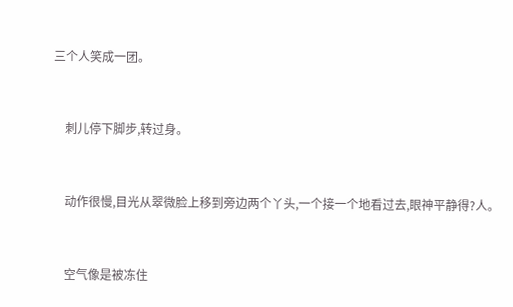三个人笑成一团。



    刺儿停下脚步,转过身。



    动作很慢,目光从翠微脸上移到旁边两个丫头,一个接一个地看过去,眼神平静得?人。



    空气像是被冻住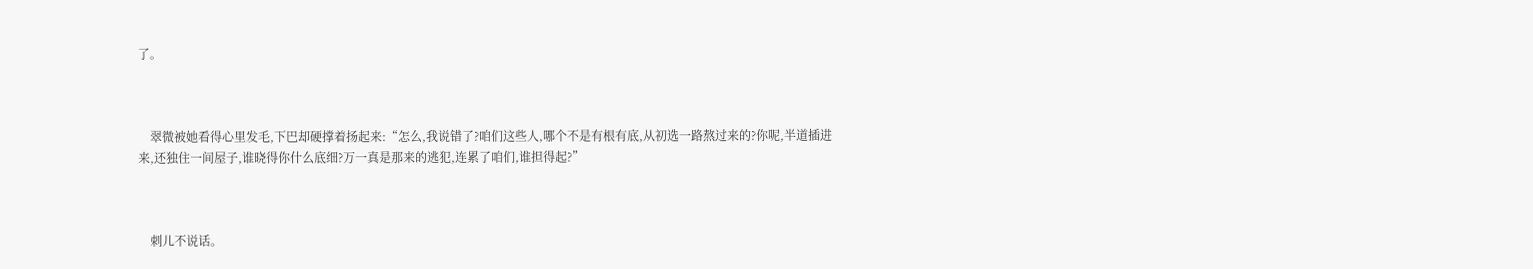了。



    翠微被她看得心里发毛,下巴却硬撑着扬起来:“怎么,我说错了?咱们这些人,哪个不是有根有底,从初选一路熬过来的?你呢,半道插进来,还独住一间屋子,谁晓得你什么底细?万一真是那来的逃犯,连累了咱们,谁担得起?”



    刺儿不说话。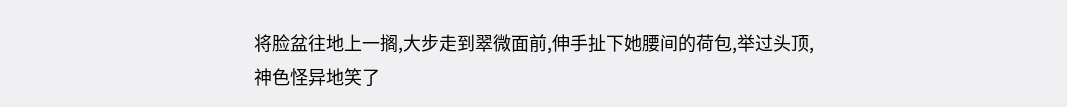将脸盆往地上一搁,大步走到翠微面前,伸手扯下她腰间的荷包,举过头顶,神色怪异地笑了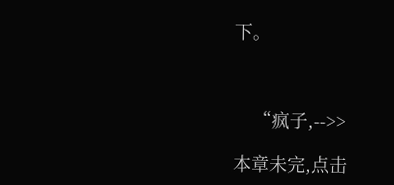下。



    “疯子,-->>

本章未完,点击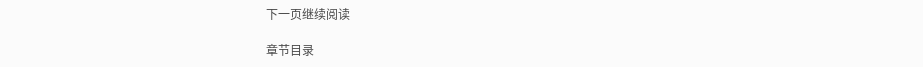下一页继续阅读

章节目录